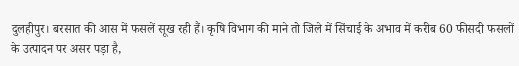दुलहीपुर। बरसात की आस में फसलें सूख रही हैं। कृषि विभाग की माने तो जिले में सिंचाई के अभाव में करीब 60 फीसदी फसलों के उत्पादन पर असर पड़ा है,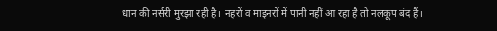धान की नर्सरी मुरझा रही है। नहरों व माइनरों में पानी नहीं आ रहा है तो नलकूप बंद हैं।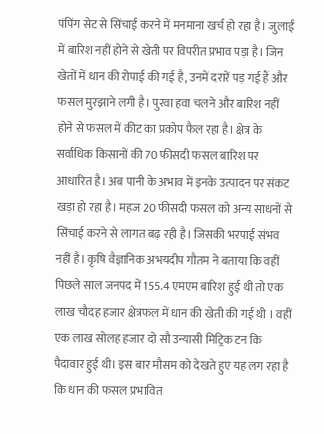पंपिंग सेट से सिंचाई करने में मनमाना खर्च हो रहा है। जुलाई में बारिश नहीं होने से खेती पर विपरीत प्रभाव पड़ा है। जिन खेतों में धान की रोपाई की गई है, उनमें दरारें पड़ गई हैं और फसल मुरझाने लगी है। पुरवा हवा चलने और बारिश नहीं होने से फसल में कीट का प्रकोप फैल रहा है। क्षेत्र के सर्वाधिक किसानों की 70 फीसदी फसल बारिश पर आधारित है। अब पानी के अभाव में इनके उत्पादन पर संकट खड़ा हो रहा है। महज 20 फीसदी फसल को अन्य साधनों से सिंचाई करने से लागत बढ़ रही है। जिसकी भरपाई संभव नहीं है। कृषि वैज्ञानिक अभयदीप गौतम ने बताया कि वहीं पिछले साल जनपद में 155.4 एमएम बारिश हुई थी तो एक लाख चौदह हजार क्षेत्रफल में धान की खेती की गई थी । वहीं एक लाख सोलह हजार दो सौ उन्यासी मिट्रिक टन कि पैदावार हुई थी। इस बार मौसम को देखते हुए यह लग रहा है कि धान की फसल प्रभावित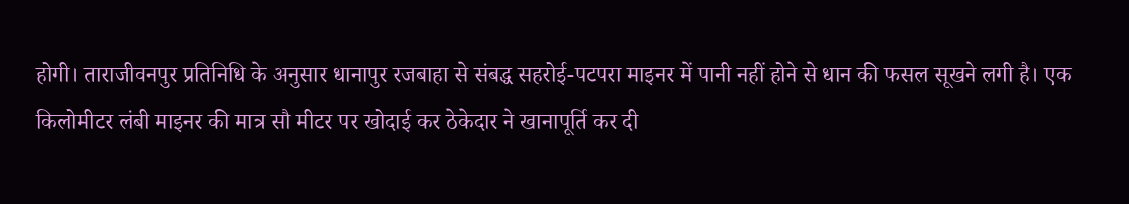होगी। ताराजीवनपुर प्रतिनिधि के अनुसार धानापुर रजबाहा से संबद्ध सहरोई-पटपरा माइनर में पानी नहीं होने से धान की फसल सूखने लगी है। एक किलोमीटर लंबी माइनर की मात्र सौ मीटर पर खोदाई कर ठेकेदार ने खानापूर्ति कर दी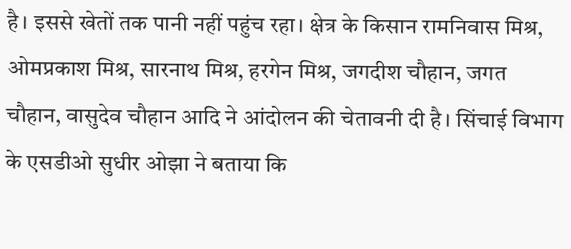है। इससे खेतों तक पानी नहीं पहुंच रहा। क्षेत्र के किसान रामनिवास मिश्र, ओमप्रकाश मिश्र, सारनाथ मिश्र, हरगेन मिश्र, जगदीश चौहान, जगत चौहान, वासुदेव चौहान आदि ने आंदोलन की चेतावनी दी है। सिंचाई विभाग के एसडीओ सुधीर ओझा ने बताया कि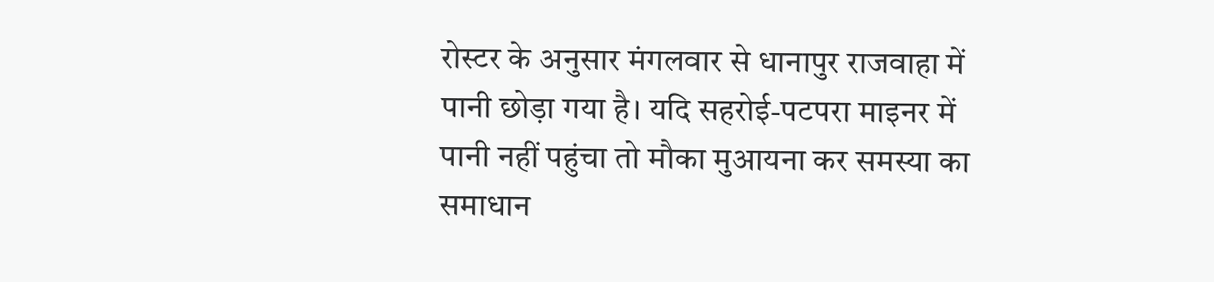रोस्टर के अनुसार मंगलवार से धानापुर राजवाहा में पानी छोड़ा गया है। यदि सहरोई-पटपरा माइनर में पानी नहीं पहुंचा तो मौका मुआयना कर समस्या का समाधान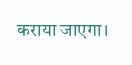कराया जाएगा।